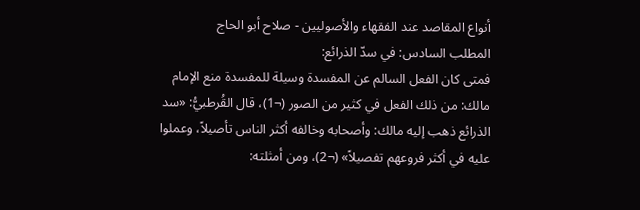أنواع المقاصد عند الفقهاء والأصوليين - صلاح أبو الحاج
المطلب السادس: في سدّ الذرائع:
فمتى كان الفعل السالم عن المفسدة وسيلة للمفسدة منع الإمام مالك: من ذلك الفعل في كثير من الصور (¬1)، قال القُرطبيُّ: «سد الذرائع ذهب إليه مالك: وأصحابه وخالفه أكثر الناس تأصيلاً، وعملوا عليه في أكثر فروعهم تفصيلاً» (¬2)، ومن أمثلته: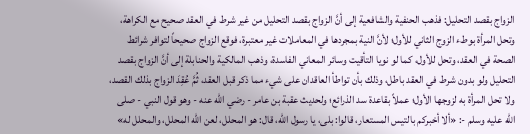الزواج بقصد التحليل: فذهب الحنفية والشافعية إلى أنَّ الزواج بقصد التحليل من غير شرط في العقد صحيح مع الكراهة، وتحل المرأة بوطء الزوج الثاني للأول؛ لأنَّ النية بمجردها في المعاملات غير معتبرة، فوقع الزواج صحيحاً لتوافر شرائط الصحة في العقد، وتحل للأول، كما لو نويا التأقيت وسائر المعاني الفاسدة، وذهب المالكية والحنابلة إلى أنَّ الزواج بقصد التحليل ولو بدون شرط في العقد باطل، وذلك بأن تواطأ العاقدان على شيء مما ذكر قبل العقد، ثُمَّ عُقِدَ الزواج بذلك القصد، ولا تحل المرأة به لزوجها الأول؛ عملاً بقاعدة سد الذرائع؛ ولحديث عقبة بن عامر - رضي الله عنه - وهو قول النبي - صلى الله عليه وسلم -: «ألا أخبركم بالتيس المستعار، قالوا: بلى، يا رسول الله، قال: هو المحلل، لعن الله المحلل، والمحلل له»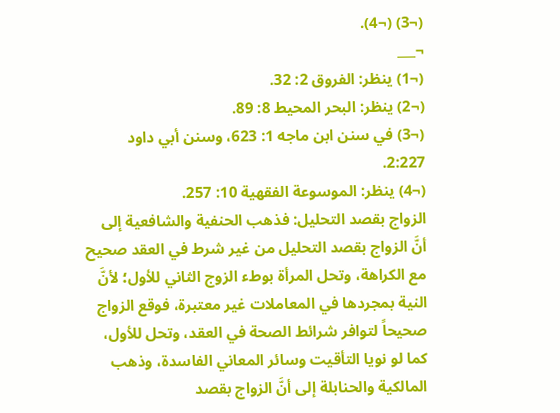(¬3) (¬4).
¬___
(¬1) ينظر: الفروق 2: 32.
(¬2) ينظر: البحر المحيط 8: 89.
(¬3) في سنن ابن ماجه 1: 623، وسنن أبي داود 2:227.
(¬4) ينظر: الموسوعة الفقهية 10: 257.
الزواج بقصد التحليل: فذهب الحنفية والشافعية إلى أنَّ الزواج بقصد التحليل من غير شرط في العقد صحيح مع الكراهة، وتحل المرأة بوطء الزوج الثاني للأول؛ لأنَّ النية بمجردها في المعاملات غير معتبرة، فوقع الزواج صحيحاً لتوافر شرائط الصحة في العقد، وتحل للأول، كما لو نويا التأقيت وسائر المعاني الفاسدة، وذهب المالكية والحنابلة إلى أنَّ الزواج بقصد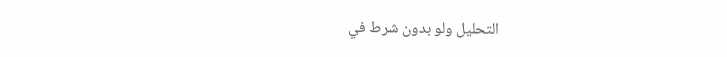التحليل ولو بدون شرط في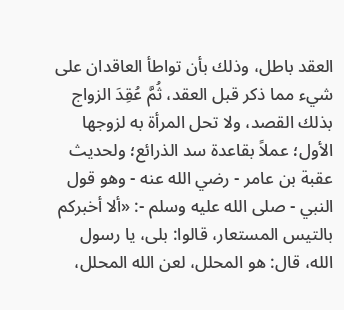العقد باطل، وذلك بأن تواطأ العاقدان على شيء مما ذكر قبل العقد، ثُمَّ عُقِدَ الزواج بذلك القصد، ولا تحل المرأة به لزوجها الأول؛ عملاً بقاعدة سد الذرائع؛ ولحديث عقبة بن عامر - رضي الله عنه - وهو قول النبي - صلى الله عليه وسلم -: «ألا أخبركم بالتيس المستعار، قالوا: بلى، يا رسول الله، قال: هو المحلل، لعن الله المحلل،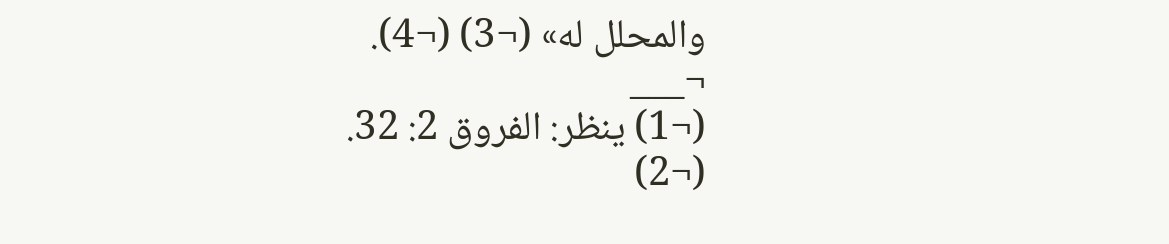والمحلل له» (¬3) (¬4).
¬___
(¬1) ينظر: الفروق 2: 32.
(¬2)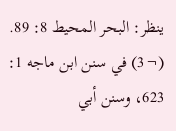ينظر: البحر المحيط 8: 89.
(¬3) في سنن ابن ماجه 1: 623، وسنن أبي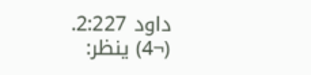داود 2:227.
(¬4) ينظر: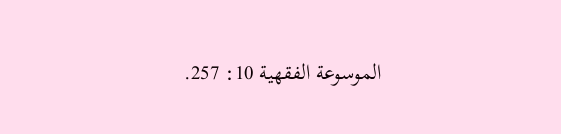الموسوعة الفقهية 10: 257.